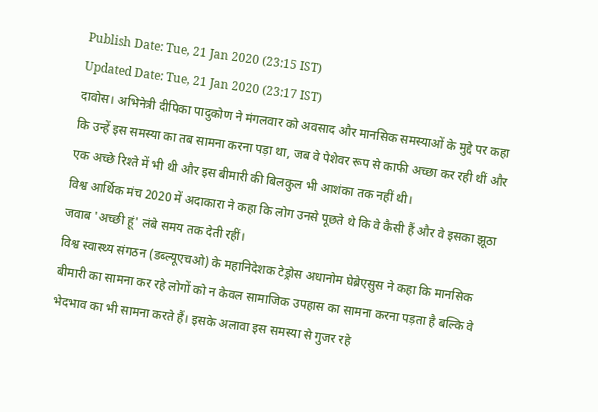Publish Date: Tue, 21 Jan 2020 (23:15 IST)
Updated Date: Tue, 21 Jan 2020 (23:17 IST)
दावोस। अभिनेत्री दीपिका पादुकोण ने मंगलवार को अवसाद और मानसिक समस्याओं के मुद्दे पर कहा कि उन्हें इस समस्या का तब सामना करना पड़ा था, जब वे पेशेवर रूप से काफी अच्छा कर रही थीं और एक अच्छे रिश्ते में भी थी और इस बीमारी की बिलकुल भी आशंका तक नहीं थी।
विश्व आर्थिक मंच 2020 में अदाकारा ने कहा कि लोग उनसे पूछते थे कि वे कैसी हैं और वे इसका झूठा जवाब 'अच्छी हूं' लंबे समय तक देती रहीं।
विश्व स्वास्थ्य संगठन (डब्ल्यूएचओ) के महानिदेशक टेड्रोस अधानोम घेब्रेएसुस ने कहा कि मानसिक बीमारी का सामना कर रहे लोगों को न केवल सामाजिक उपहास का सामना करना पड़ता है बल्कि वे भेदभाव का भी सामना करते हैं। इसके अलावा इस समस्या से गुजर रहे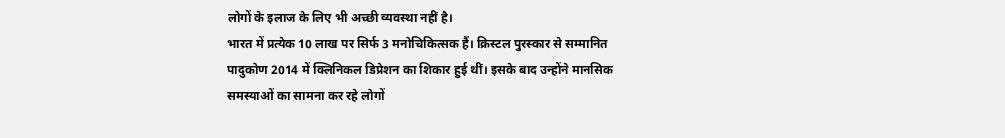लोगों के इलाज के लिए भी अच्छी व्यवस्था नहीं है।
भारत में प्रत्येक 10 लाख पर सिर्फ 3 मनोचिकित्सक हैं। क्रिस्टल पुरस्कार से सम्मानित पादुकोण 2014 में क्लिनिकल डिप्रेशन का शिकार हुई थीं। इसके बाद उन्होंने मानसिक समस्याओं का सामना कर रहे लोगों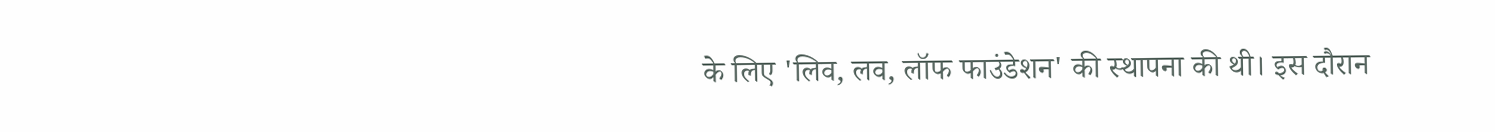के लिए 'लिव, लव, लॉफ फाउंडेशन' की स्थापना की थी। इस दौरान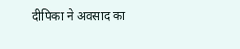दीपिका ने अवसाद का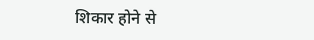शिकार होने से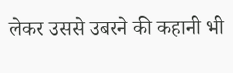लेकर उससे उबरने की कहानी भी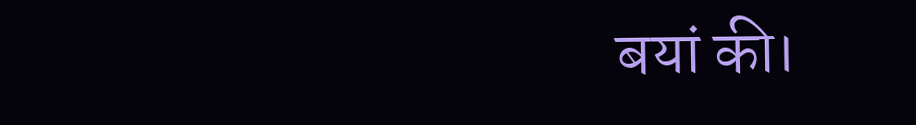बयां की।